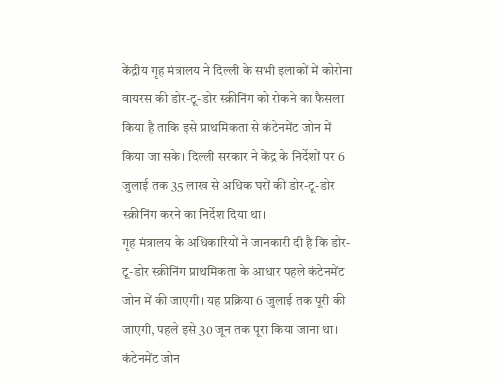केंद्रीय गृह मंत्रालय ने दिल्ली के सभी इलाकों में कोरोना वायरस की डोर-टू-डोर स्क्रीनिंग को रोकने का फैसला किया है ताकि इसे प्राथमिकता से कंटेनमेंट जोन में किया जा सके। दिल्ली सरकार ने केंद्र के निर्देशों पर 6 जुलाई तक 35 लाख से अधिक घरों की डोर-टू-डोर स्क्रीनिंग करने का निर्देश दिया था।
गृह मंत्रालय के अधिकारियों ने जानकारी दी है कि डोर-टू-डोर स्क्रीनिंग प्राथमिकता के आधार पहले कंटेनमेंट जोन में की जाएगी। यह प्रक्रिया 6 जुलाई तक पूरी की जाएगी, पहले इसे 30 जून तक पूरा किया जाना था। कंटेनमेंट जोन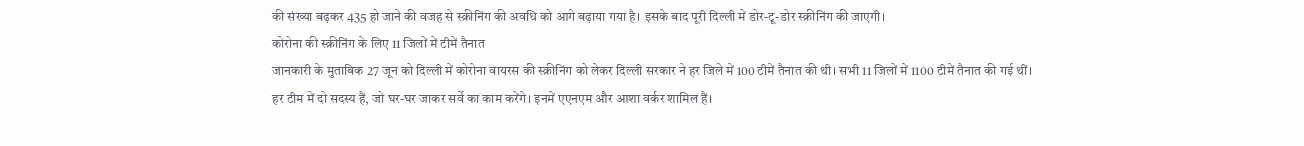की संख्या बढ़कर 435 हो जाने की वजह से स्क्रीनिंग की अवधि को आगे बढ़ाया गया है। इसके बाद पूरी दिल्ली में डोर-टू-डोर स्क्रीनिंग की जाएगी।
कोरोना की स्क्रीनिंग के लिए 11 जिलों में टीमें तैनात
जानकारी के मुताबिक 27 जून को दिल्ली में कोरोना वायरस की स्क्रीनिंग को लेकर दिल्ली सरकार ने हर जिले में 100 टीमें तैनात की थी। सभी 11 जिलों में 1100 टीमें तैनात की गई थीं। हर टीम में दो सदस्य हैं, जो घर-घर जाकर सर्वे का काम करेंगे। इनमें एएनएम और आशा वर्कर शामिल हैं।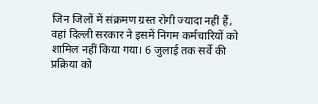जिन जिलों में संक्रमण ग्रस्त रोगी ज्यादा नहीं हैं, वहां दिल्ली सरकार ने इसमें निगम कर्मचारियों को शामिल नहीं किया गया। 6 जुलाई तक सर्वे की प्रक्रिया को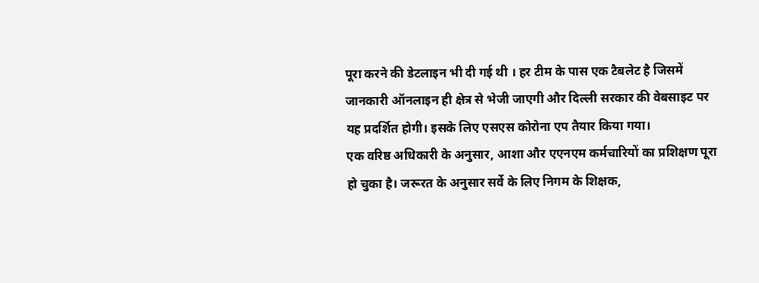पूरा करने की डेटलाइन भी दी गई थी । हर टीम के पास एक टैबलेट है जिसमें जानकारी ऑनलाइन ही क्षेत्र से भेजी जाएगी और दिल्ली सरकार की वेबसाइट पर यह प्रदर्शित होगी। इसके लिए एसएस कोरोना एप तैयार किया गया।
एक वरिष्ठ अधिकारी के अनुसार, आशा और एएनएम कर्मचारियों का प्रशिक्षण पूरा हो चुका है। जरूरत के अनुसार सर्वे के लिए निगम के शिक्षक,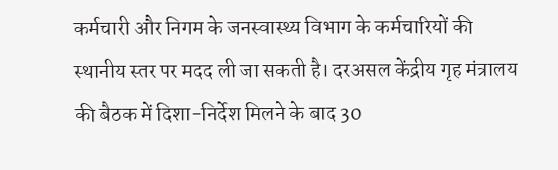कर्मचारी और निगम के जनस्वास्थ्य विभाग के कर्मचारियों की स्थानीय स्तर पर मदद ली जा सकती है। दरअसल केंद्रीय गृह मंत्रालय की बैठक में दिशा-निर्देश मिलने के बाद 30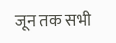जून तक सभी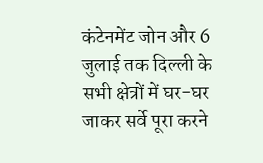कंटेनमेंट जोन और 6 जुलाई तक दिल्ली के सभी क्षेत्रों में घर-घर जाकर सर्वे पूरा करने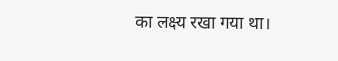का लक्ष्य रखा गया था।